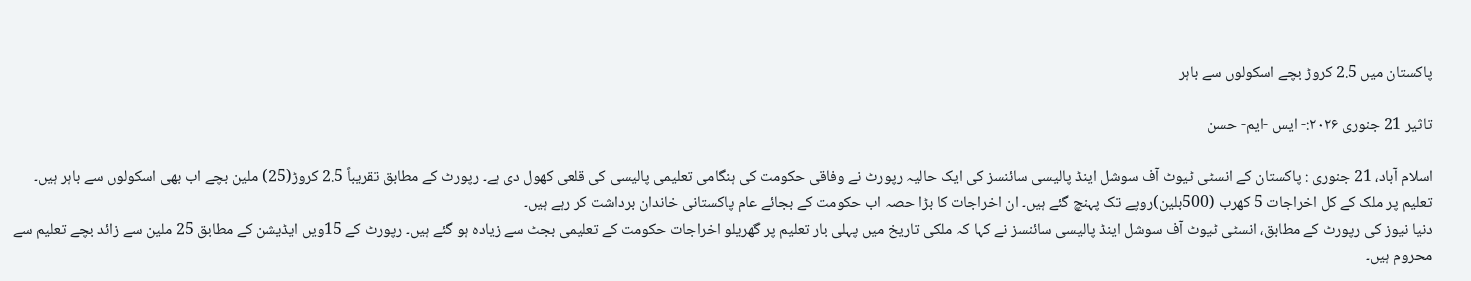پاکستان میں 2.5 کروڑ بچے اسکولوں سے باہر

تاثیر 21 جنوری ۲۰۲۶:- ایس -ایم- حسن

اسلام آباد، 21 جنوری : پاکستان کے انسٹی ٹیوٹ آف سوشل اینڈ پالیسی سائنسز کی ایک حالیہ رپورٹ نے وفاقی حکومت کی ہنگامی تعلیمی پالیسی کی قلعی کھول دی ہے۔ رپورٹ کے مطابق تقریباً 2.5 کروڑ(25) ملین بچے اب بھی اسکولوں سے باہر ہیں۔ تعلیم پر ملک کے کل اخراجات 5 کھرب (500بلین)روپے تک پہنچ گئے ہیں۔ ان اخراجات کا بڑا حصہ اب حکومت کے بجائے عام پاکستانی خاندان برداشت کر رہے ہیں۔
دنیا نیوز کی رپورٹ کے مطابق، انسٹی ٹیوٹ آف سوشل اینڈ پالیسی سائنسز نے کہا کہ ملکی تاریخ میں پہلی بار تعلیم پر گھریلو اخراجات حکومت کے تعلیمی بجٹ سے زیادہ ہو گئے ہیں۔ رپورٹ کے 15ویں ایڈیشن کے مطابق 25 ملین سے زائد بچے تعلیم سے محروم ہیں۔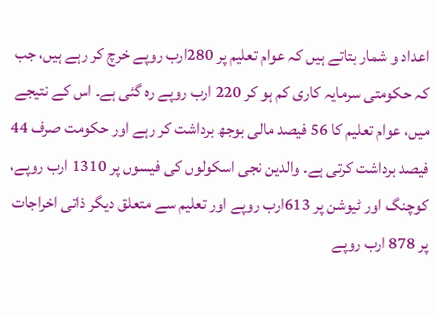اعداد و شمار بتاتے ہیں کہ عوام تعلیم پر 280ارب روپے خرچ کر رہے ہیں، جب کہ حکومتی سرمایہ کاری کم ہو کر 220 ارب روپے رہ گئی ہے۔ اس کے نتیجے میں، عوام تعلیم کا 56 فیصد مالی بوجھ برداشت کر رہے اور حکومت صرف 44 فیصد برداشت کرتی ہے۔ والدین نجی اسکولوں کی فیسوں پر 1310 ارب روپے، کوچنگ اور ٹیوشن پر 613ارب روپے اور تعلیم سے متعلق دیگر ذاتی اخراجات پر 878 ارب روپے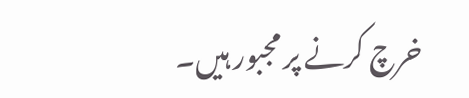خرچ کرنے پر مجبور ہیں۔